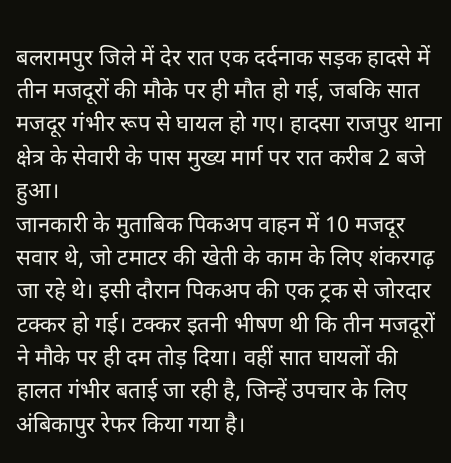बलरामपुर जिले में देर रात एक दर्दनाक सड़क हादसे में तीन मजदूरों की मौके पर ही मौत हो गई, जबकि सात मजदूर गंभीर रूप से घायल हो गए। हादसा राजपुर थाना क्षेत्र के सेवारी के पास मुख्य मार्ग पर रात करीब 2 बजे हुआ।
जानकारी के मुताबिक पिकअप वाहन में 10 मजदूर सवार थे, जो टमाटर की खेती के काम के लिए शंकरगढ़ जा रहे थे। इसी दौरान पिकअप की एक ट्रक से जोरदार टक्कर हो गई। टक्कर इतनी भीषण थी कि तीन मजदूरों ने मौके पर ही दम तोड़ दिया। वहीं सात घायलों की हालत गंभीर बताई जा रही है, जिन्हें उपचार के लिए अंबिकापुर रेफर किया गया है।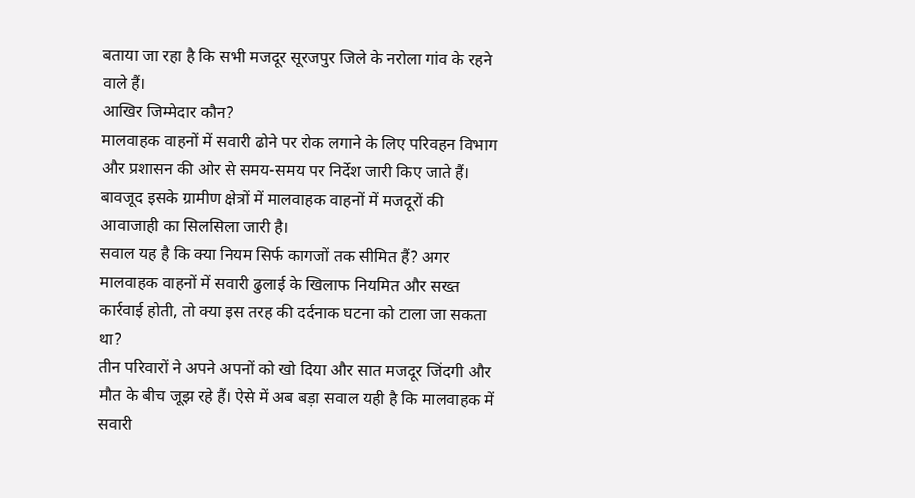बताया जा रहा है कि सभी मजदूर सूरजपुर जिले के नरोला गांव के रहने वाले हैं।
आखिर जिम्मेदार कौन?
मालवाहक वाहनों में सवारी ढोने पर रोक लगाने के लिए परिवहन विभाग और प्रशासन की ओर से समय-समय पर निर्देश जारी किए जाते हैं। बावजूद इसके ग्रामीण क्षेत्रों में मालवाहक वाहनों में मजदूरों की आवाजाही का सिलसिला जारी है।
सवाल यह है कि क्या नियम सिर्फ कागजों तक सीमित हैं? अगर मालवाहक वाहनों में सवारी ढुलाई के खिलाफ नियमित और सख्त कार्रवाई होती, तो क्या इस तरह की दर्दनाक घटना को टाला जा सकता था?
तीन परिवारों ने अपने अपनों को खो दिया और सात मजदूर जिंदगी और मौत के बीच जूझ रहे हैं। ऐसे में अब बड़ा सवाल यही है कि मालवाहक में सवारी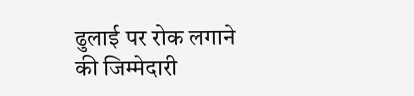ढुलाई पर रोक लगाने की जिम्मेदारी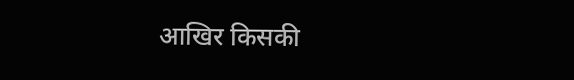आखिर किसकी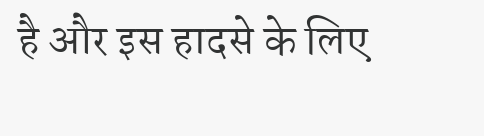है और इस हादसे के लिए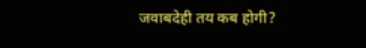जवाबदेही तय कब होगी?